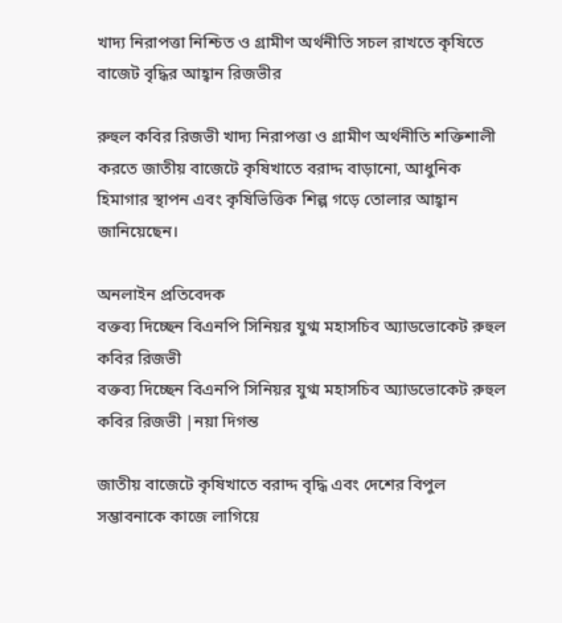খাদ্য নিরাপত্তা নিশ্চিত ও গ্রামীণ অর্থনীতি সচল রাখতে কৃষিতে বাজেট বৃদ্ধির আহ্বান রিজভীর

রুহুল কবির রিজভী খাদ্য নিরাপত্তা ও গ্রামীণ অর্থনীতি শক্তিশালী করতে জাতীয় বাজেটে কৃষিখাতে বরাদ্দ বাড়ানো, আধুনিক হিমাগার স্থাপন এবং কৃষিভিত্তিক শিল্প গড়ে তোলার আহ্বান জানিয়েছেন।

অনলাইন প্রতিবেদক
বক্তব্য দিচ্ছেন বিএনপি সিনিয়র যুগ্ম মহাসচিব অ্যাডভোকেট রুহুল কবির রিজভী
বক্তব্য দিচ্ছেন বিএনপি সিনিয়র যুগ্ম মহাসচিব অ্যাডভোকেট রুহুল কবির রিজভী |নয়া দিগন্ত

জাতীয় বাজেটে কৃষিখাতে বরাদ্দ বৃদ্ধি এবং দেশের বিপুল সম্ভাবনাকে কাজে লাগিয়ে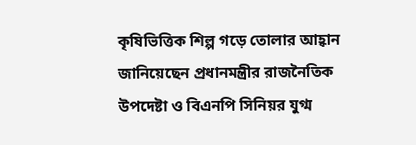কৃষিভিত্তিক শিল্প গড়ে তোলার আহ্বান জানিয়েছেন প্রধানমন্ত্রীর রাজনৈতিক উপদেষ্টা ও বিএনপি সিনিয়র যুগ্ম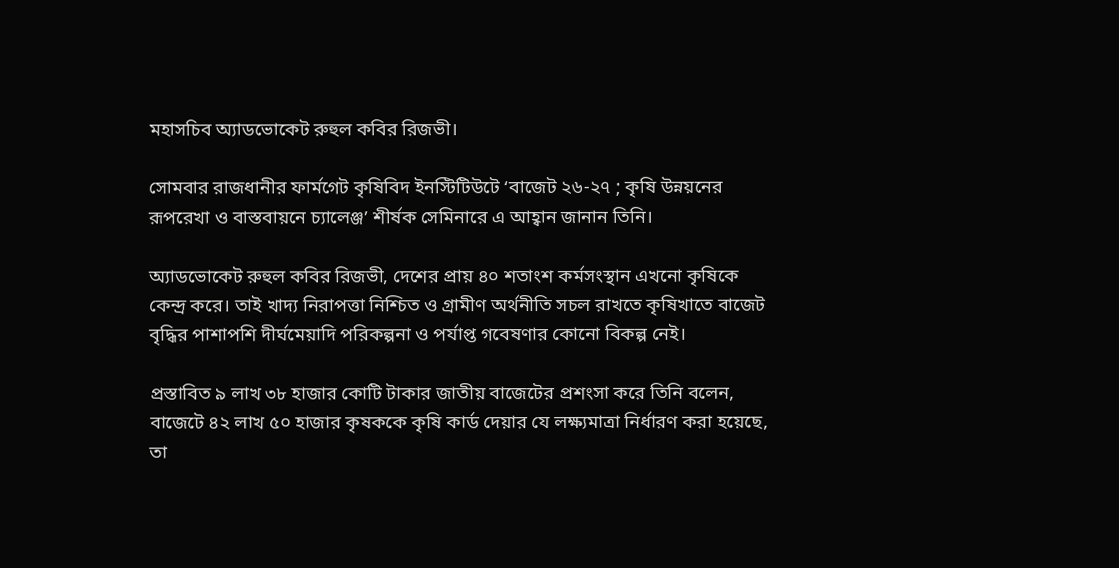মহাসচিব অ্যাডভোকেট রুহুল কবির রিজভী।

সোমবার রাজধানীর ফার্মগেট কৃষিবিদ ইনস্টিটিউটে ‘বাজেট ২৬-২৭ ; কৃষি উন্নয়নের রূপরেখা ও বাস্তবায়নে চ্যালেঞ্জ’ শীর্ষক সেমিনারে এ আহ্বান জানান তিনি।

অ্যাডভোকেট রুহুল কবির রিজভী, দেশের প্রায় ৪০ শতাংশ কর্মসংস্থান এখনো কৃষিকে কেন্দ্র করে। তাই খাদ্য নিরাপত্তা নিশ্চিত ও গ্রামীণ অর্থনীতি সচল রাখতে কৃষিখাতে বাজেট বৃদ্ধির পাশাপশি দীর্ঘমেয়াদি পরিকল্পনা ও পর্যাপ্ত গবেষণার কোনো বিকল্প নেই।

প্রস্তাবিত ৯ লাখ ৩৮ হাজার কোটি টাকার জাতীয় বাজেটের প্রশংসা করে তিনি বলেন, বাজেটে ৪২ লাখ ৫০ হাজার কৃষককে কৃষি কার্ড দেয়ার যে লক্ষ্যমাত্রা নির্ধারণ করা হয়েছে, তা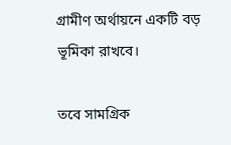গ্রামীণ অর্থায়নে একটি বড় ভূমিকা রাখবে।

তবে সামগ্রিক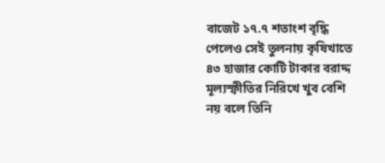বাজেট ১৭.৭ শতাংশ বৃদ্ধি পেলেও সেই তুলনায় কৃষিখাতে ৪৩ হাজার কোটি টাকার বরাদ্দ মূল্যস্ফীতির নিরিখে খুব বেশি নয় বলে তিনি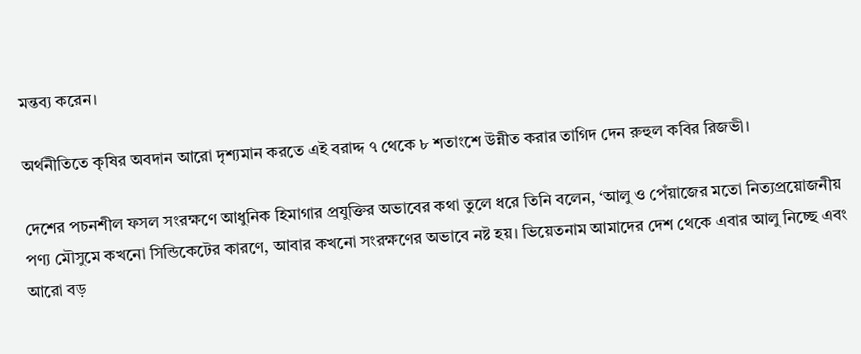মন্তব্য করেন।

অর্থনীতিতে কৃষির অবদান আরো দৃশ্যমান করতে এই বরাদ্দ ৭ থেকে ৮ শতাংশে উন্নীত করার তাগিদ দেন রুহুল কবির রিজভী।

দেশের পচনশীল ফসল সংরক্ষণে আধুনিক হিমাগার প্রযুক্তির অভাবের কথা তুলে ধরে তিনি বলেন, ‘আলু ও পেঁয়াজের মতো নিত্যপ্রয়োজনীয় পণ্য মৌসুমে কখনো সিন্ডিকেটের কারণে, আবার কখনো সংরক্ষণের অভাবে নষ্ট হয়। ভিয়েতনাম আমাদের দেশ থেকে এবার আলু নিচ্ছে এবং আরো বড়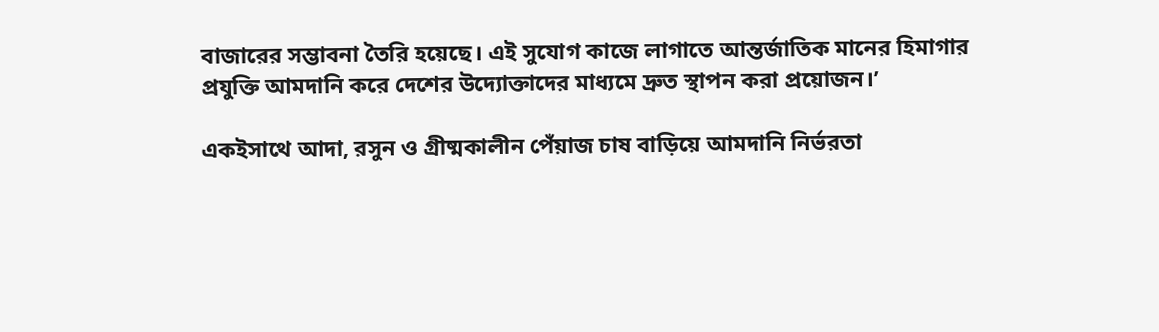বাজারের সম্ভাবনা তৈরি হয়েছে। এই সুযোগ কাজে লাগাতে আন্তর্জাতিক মানের হিমাগার প্রযুক্তি আমদানি করে দেশের উদ্যোক্তাদের মাধ্যমে দ্রুত স্থাপন করা প্রয়োজন।’

একইসাথে আদা, রসুন ও গ্রীষ্মকালীন পেঁয়াজ চাষ বাড়িয়ে আমদানি নির্ভরতা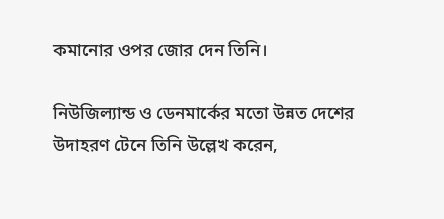কমানোর ওপর জোর দেন তিনি।

নিউজিল্যান্ড ও ডেনমার্কের মতো উন্নত দেশের উদাহরণ টেনে তিনি উল্লেখ করেন,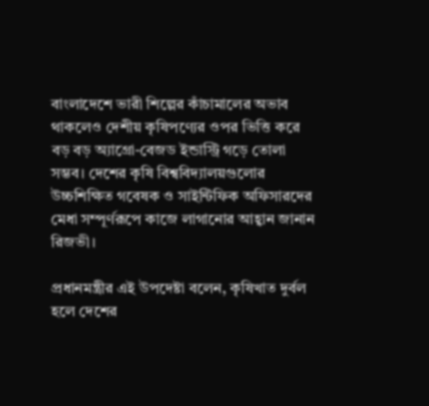বাংলাদেশে ভারী শিল্পের কাঁচামালের অভাব থাকলেও দেশীয় কৃষিপণ্যের ওপর ভিত্তি করে বড় বড় অ্যাগ্রো-বেজড ইন্ডাস্ট্রি গড়ে তোলা সম্ভব। দেশের কৃষি বিশ্ববিদ্যালয়গুলোর উচ্চশিক্ষিত গবেষক ও সাইন্টিফিক অফিসারদের মেধা সম্পূর্ণরূপে কাজে লাগানোর আহ্বান জানান রিজভী।

প্রধানমন্ত্রীর এই উপদেষ্টা বলেন, কৃষিখাত দুর্বল হলে দেশের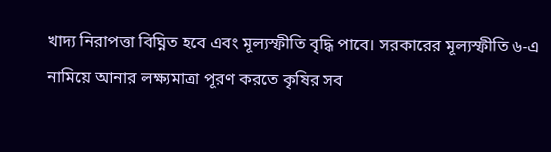খাদ্য নিরাপত্তা বিঘ্নিত হবে এবং মূল্যস্ফীতি বৃদ্ধি পাবে। সরকারের মূল্যস্ফীতি ৬-এ নামিয়ে আনার লক্ষ্যমাত্রা পূরণ করতে কৃষির সব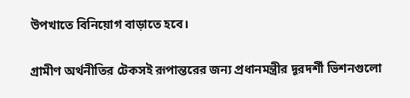উপখাতে বিনিয়োগ বাড়াতে হবে।

গ্রামীণ অর্থনীতির টেকসই রূপান্তরের জন্য প্রধানমন্ত্রীর দূরদর্শী ভিশনগুলো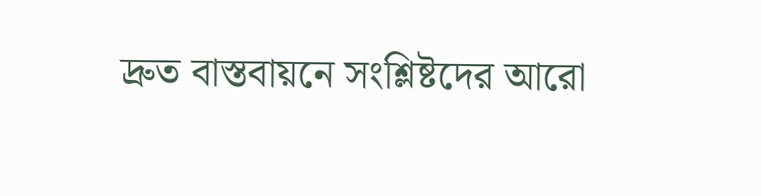দ্রুত বাস্তবায়নে সংশ্লিষ্টদের আরো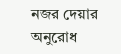নজর দেয়ার অনুরোধ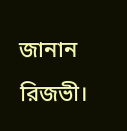জানান রিজভী।